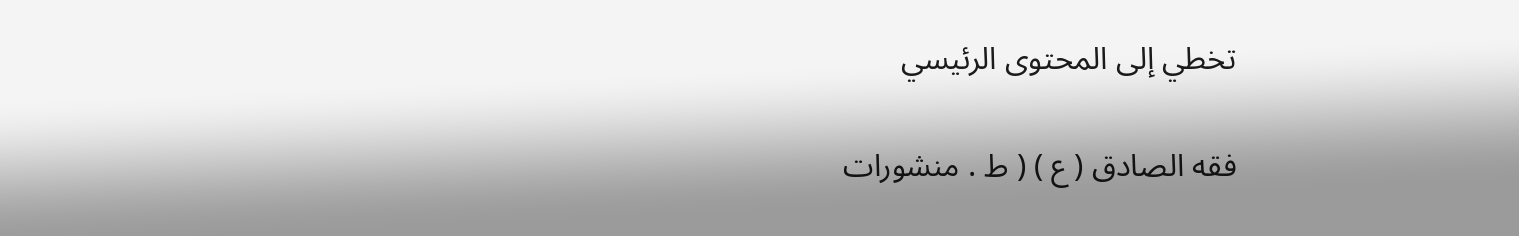تخطي إلى المحتوى الرئيسي

فقه الصادق ( ع ) ( ط . منشورات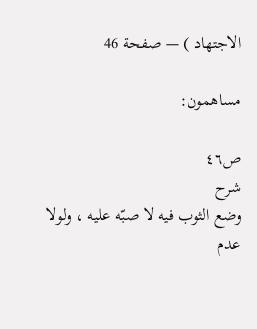الاجتهاد ) — صفحة 46

مساهمون:

ص٤٦
شرح
وضع الثوب فيه لا صبّه عليه ، ولولا عدم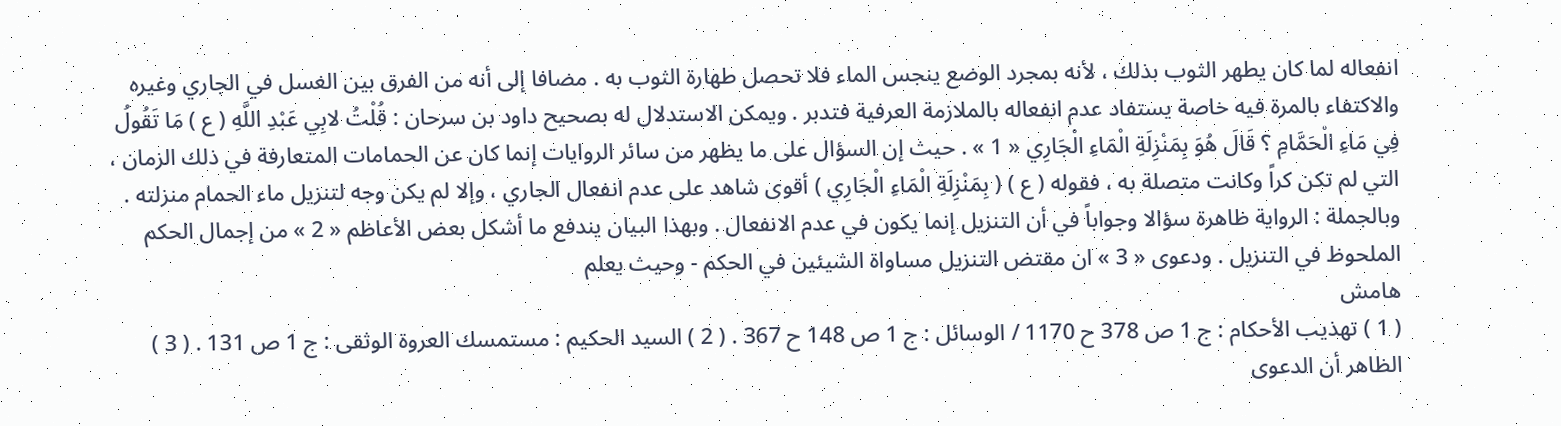انفعاله لما كان يطهر الثوب بذلك ، لأنه بمجرد الوضع ينجس الماء فلا تحصل طهارة الثوب به . مضافا إلى أنه من الفرق بين الغسل في الجاري وغيره والاكتفاء بالمرة فيه خاصة يستفاد عدم انفعاله بالملازمة العرفية فتدبر . ويمكن الاستدلال له بصحيح داود بن سرحان : قُلْتُ لابِي عَبْدِ اللَّهِ ( ع ) مَا تَقُولُ فِي مَاءِ الْحَمَّامِ ؟ قَالَ هُوَ بِمَنْزِلَةِ الْمَاءِ الْجَارِي « 1 » . حيث إن السؤال على ما يظهر من سائر الروايات إنما كان عن الحمامات المتعارفة في ذلك الزمان ، التي لم تكن كراً وكانت متصلة به ، فقوله ( ع ) ( بِمَنْزِلَةِ الْمَاءِ الْجَارِي ) أقوى شاهد على عدم انفعال الجاري ، وإلا لم يكن وجه لتنزيل ماء الحمام منزلته . وبالجملة : الرواية ظاهرة سؤالا وجواباً في أن التنزيل إنما يكون في عدم الانفعال . وبهذا البيان يندفع ما أشكل بعض الأعاظم « 2 » من إجمال الحكم الملحوظ في التنزيل . ودعوى « 3 » ان مقتض التنزيل مساواة الشيئين في الحكم - وحيث يعلم
هامش
( 1 ) تهذيب الأحكام : ج 1 ص 378 ح 1170 / الوسائل : ج 1 ص 148 ح 367 . ( 2 ) السيد الحكيم : مستمسك العروة الوثقى : ج 1 ص 131 . ( 3 ) الظاهر أن الدعوى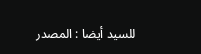للسيد أيضا : المصدر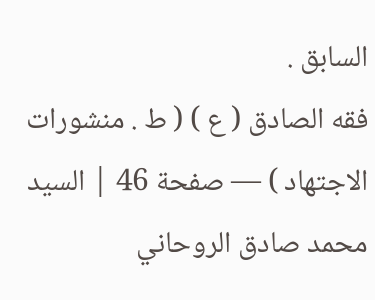السابق .
فقه الصادق ( ع ) ( ط . منشورات الاجتهاد ) — صفحة 46 | السيد محمد صادق الروحاني